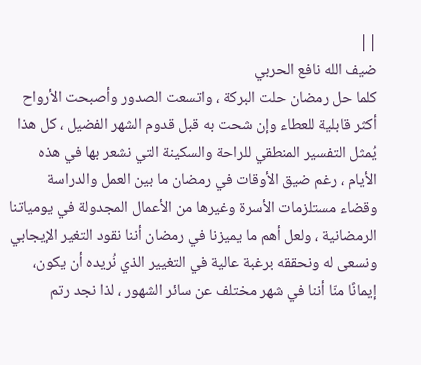||
ضيف الله نافع الحربي
كلما حل رمضان حلت البركة ، واتسعت الصدور وأصبحت الأرواح أكثر قابلية للعطاء وإن شحت به قبل قدوم الشهر الفضيل ، كل هذا يُمثل التفسير المنطقي للراحة والسكينة التي نشعر بها في هذه الأيام ، رغم ضيق الأوقات في رمضان ما بين العمل والدراسة وقضاء مستلزمات الأسرة وغيرها من الأعمال المجدولة في يومياتنا الرمضانية ، ولعل أهم ما يميزنا في رمضان أننا نقود التغير الإيجابي ونسعى له ونحققه برغبة عالية في التغيير الذي نُريده أن يكون، إيمانًا منّا أننا في شهر مختلف عن سائر الشهور ، لذا نجد رتم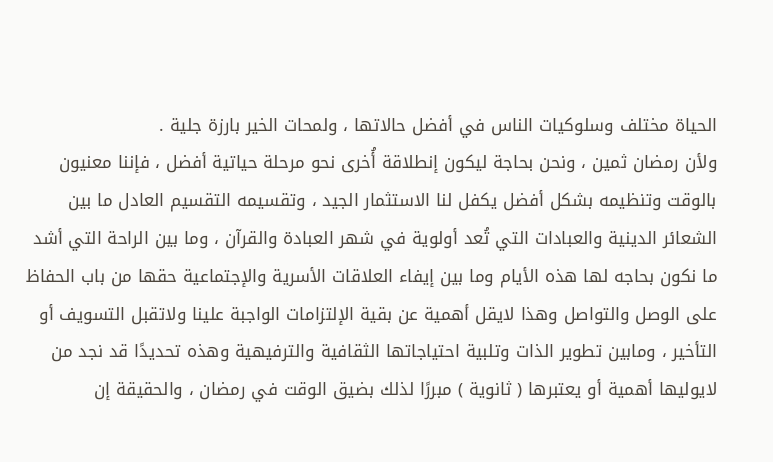الحياة مختلف وسلوكيات الناس في أفضل حالاتها ، ولمحات الخير بارزة جلية .
ولأن رمضان ثمين ، ونحن بحاجة ليكون إنطلاقة أُخرى نحو مرحلة حياتية أفضل ، فإننا معنيون بالوقت وتنظيمه بشكل أفضل يكفل لنا الاستثمار الجيد ، وتقسيمه التقسيم العادل ما بين الشعائر الدينية والعبادات التي تُعد أولوية في شهر العبادة والقرآن ، وما بين الراحة التي أشد ما نكون بحاجه لها هذه الأيام وما بين إيفاء العلاقات الأسرية والإجتماعية حقها من باب الحفاظ على الوصل والتواصل وهذا لايقل أهمية عن بقية الإلتزامات الواجبة علينا ولاتقبل التسويف أو التأخير ، ومابين تطوير الذات وتلبية احتياجاتها الثقافية والترفيهية وهذه تحديدًا قد نجد من لايوليها أهمية أو يعتبرها ( ثانوية ) مبررًا لذلك بضيق الوقت في رمضان ، والحقيقة إن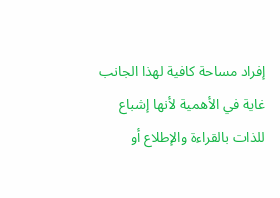إفراد مساحة كافية لهذا الجانب غاية في الأهمية لأنها إشباع للذات بالقراءة والإطلاع أو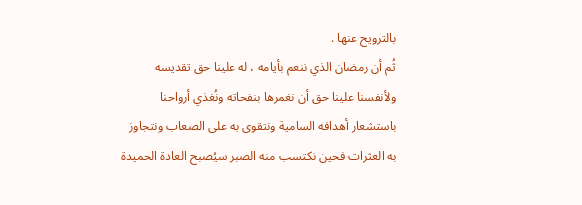بالترويح عنها .
ثُم أن رمضان الذي ننعم بأيامه ، له علينا حق تقديسه ولأنفسنا علينا حق أن نغمرها بنفحاته ونُغذي أرواحنا باستشعار أهدافه السامية ونتقوى به على الصعاب ونتجاوز به العثرات فحين نكتسب منه الصبر سيُصبح العادة الحميدة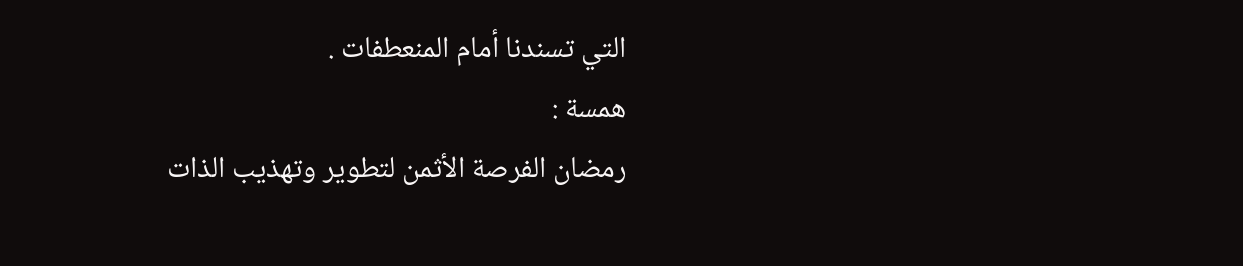التي تسندنا أمام المنعطفات .
همسة :
رمضان الفرصة الأثمن لتطوير وتهذيب الذات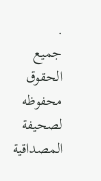.
جميع الحقوق محفوظه لصحيفة المصداقية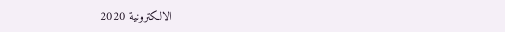الالكترونية 2020